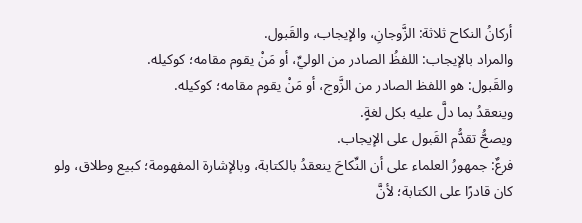أركانُ النكاح ثلاثة: الزَّوجانِ، والإيجاب، والقَبول.
والمراد بالإيجاب: اللفظُ الصادر من الوليِّ، أو مَنْ يقوم مقامه؛ كوكيله.
والقَبول: هو اللفظ الصادر من الزَّوج، أو مَنْ يقوم مقامه؛ كوكيله.
وينعقدُ بما دلَّ عليه بكل لغةٍ.
ويصحُّ تقدُّم القَبول على الإيجاب.
فرعٌ: جمهورُ العلماء على أن النِّكاحَ ينعقدُ بالكتابة، وبالإشارة المفهومة؛ كبيع وطلاق، ولو كان قادرًا على الكتابة؛ لأنَّ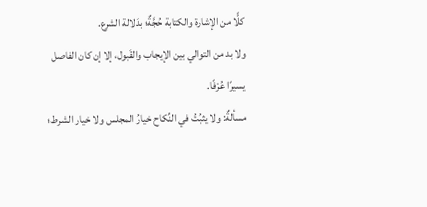كلًّا من الإشارة والكتابة حُجَّةٌ؛ بدَلالة الشرع.
ولا بد من التوالي بين الإيجاب والقَبول، إلا إن كان الفاصل يسيرًا عُرْفًا.
مسألةٌ: ولا يثبُتُ في النِّكاح خيارُ المجلس ولا خيار الشرط؛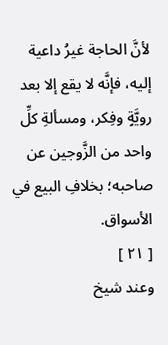لأنَّ الحاجة غيرُ داعية إليه، فإنَّه لا يقع إلا بعد رويَّةٍ وفِكر، ومسألةِ كلِّ واحد من الزَّوجين عن صاحبه؛ بخلافِ البيع في الأسواق.
[ ٢١ ]
وعند شيخ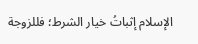الإسلام إثباتُ خيار الشرط؛ فللزوجة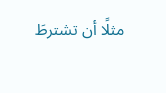مثلًا أن تشترطَ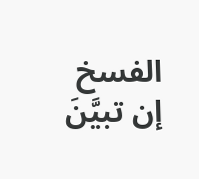الفسخ إن تبيَّنَ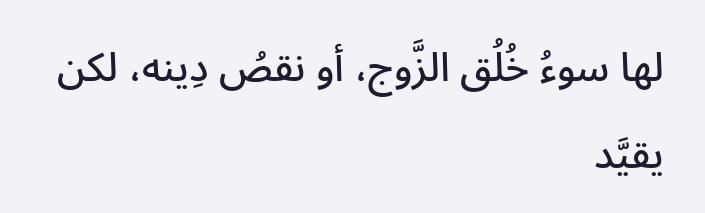لها سوءُ خُلُق الزَّوج، أو نقصُ دِينه، لكن يقيَّد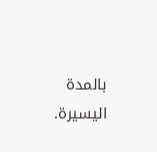بالمدة اليسيرة.